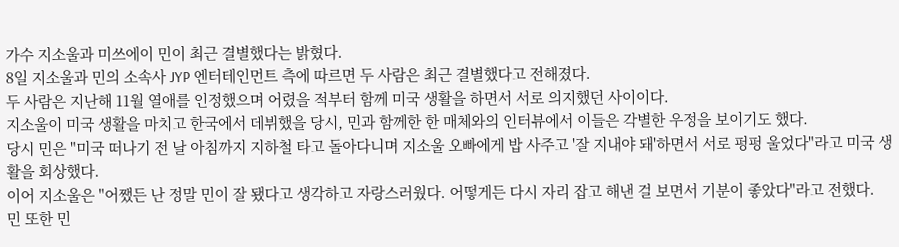가수 지소울과 미쓰에이 민이 최근 결별했다는 밝혔다.
8일 지소울과 민의 소속사 JYP 엔터테인먼트 측에 따르면 두 사람은 최근 결별했다고 전해졌다.
두 사람은 지난해 11월 열애를 인정했으며 어렸을 적부터 함께 미국 생활을 하면서 서로 의지했던 사이이다.
지소울이 미국 생활을 마치고 한국에서 데뷔했을 당시, 민과 함께한 한 매체와의 인터뷰에서 이들은 각별한 우정을 보이기도 했다.
당시 민은 "미국 떠나기 전 날 아침까지 지하철 타고 돌아다니며 지소울 오빠에게 밥 사주고 '잘 지내야 돼'하면서 서로 펑펑 울었다"라고 미국 생활을 회상했다.
이어 지소울은 "어쨌든 난 정말 민이 잘 됐다고 생각하고 자랑스러웠다. 어떻게든 다시 자리 잡고 해낸 걸 보면서 기분이 좋았다"라고 전했다.
민 또한 민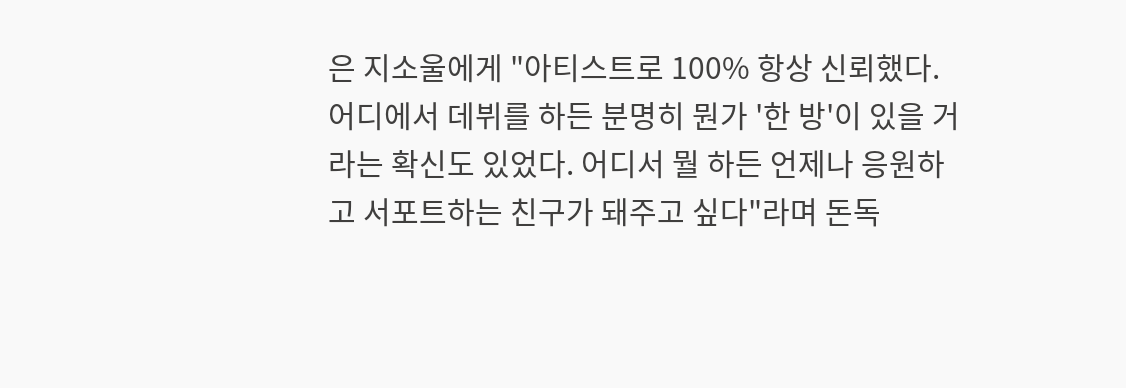은 지소울에게 "아티스트로 100% 항상 신뢰했다. 어디에서 데뷔를 하든 분명히 뭔가 '한 방'이 있을 거라는 확신도 있었다. 어디서 뭘 하든 언제나 응원하고 서포트하는 친구가 돼주고 싶다"라며 돈독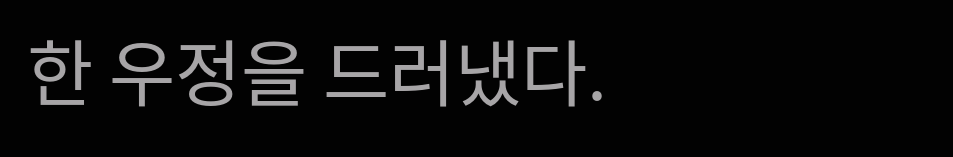한 우정을 드러냈다.